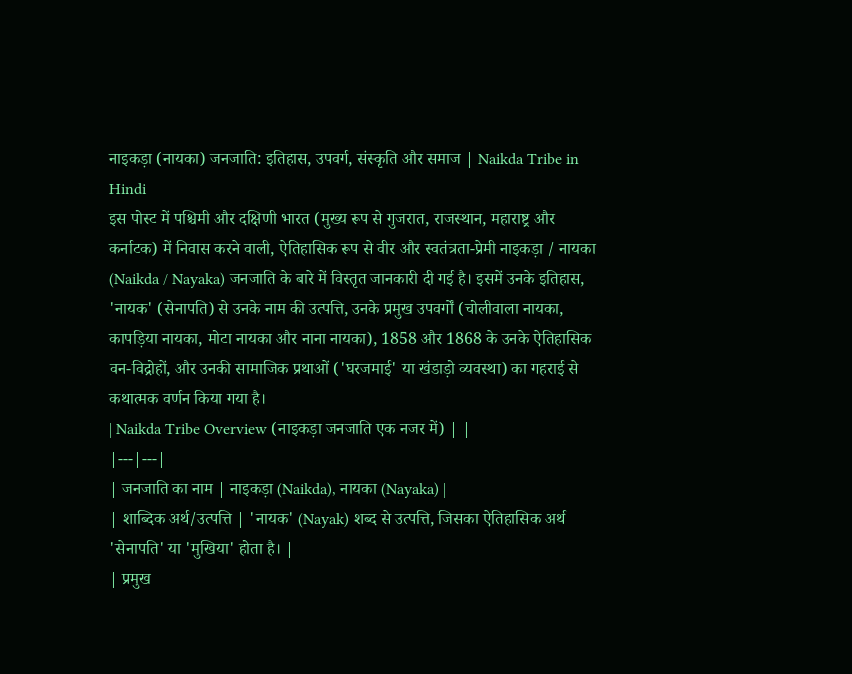नाइकड़ा (नायका) जनजाति: इतिहास, उपवर्ग, संस्कृति और समाज | Naikda Tribe in Hindi
इस पोस्ट में पश्चिमी और दक्षिणी भारत (मुख्य रूप से गुजरात, राजस्थान, महाराष्ट्र और कर्नाटक) में निवास करने वाली, ऐतिहासिक रूप से वीर और स्वतंत्रता-प्रेमी नाइकड़ा / नायका (Naikda / Nayaka) जनजाति के बारे में विस्तृत जानकारी दी गई है। इसमें उनके इतिहास, 'नायक' (सेनापति) से उनके नाम की उत्पत्ति, उनके प्रमुख उपवर्गों (चोलीवाला नायका, कापड़िया नायका, मोटा नायका और नाना नायका), 1858 और 1868 के उनके ऐतिहासिक वन-विद्रोहों, और उनकी सामाजिक प्रथाओं ('घरजमाई' या खंडाड़ो व्यवस्था) का गहराई से कथात्मक वर्णन किया गया है।
| Naikda Tribe Overview (नाइकड़ा जनजाति एक नजर में) | |
|---|---|
| जनजाति का नाम | नाइकड़ा (Naikda), नायका (Nayaka) |
| शाब्दिक अर्थ/उत्पत्ति | 'नायक' (Nayak) शब्द से उत्पत्ति, जिसका ऐतिहासिक अर्थ 'सेनापति' या 'मुखिया' होता है। |
| प्रमुख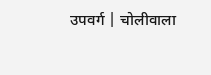उपवर्ग | चोलीवाला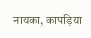नायका, कापड़िया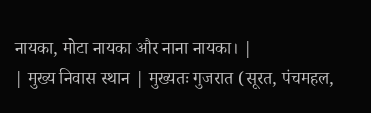नायका, मोटा नायका और नाना नायका। |
| मुख्य निवास स्थान | मुख्यतः गुजरात (सूरत, पंचमहल,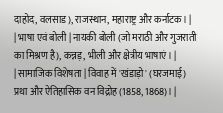दाहोद, वलसाड), राजस्थान, महाराष्ट्र और कर्नाटक। |
| भाषा एवं बोली | नायकी बोली (जो मराठी और गुजराती का मिश्रण है), कन्नड़, भीली और क्षेत्रीय भाषाएं। |
| सामाजिक विशेषता | विवाह में 'खंडाड़ो' (घरजमाई) प्रथा और ऐतिहासिक वन विद्रोह (1858, 1868)। |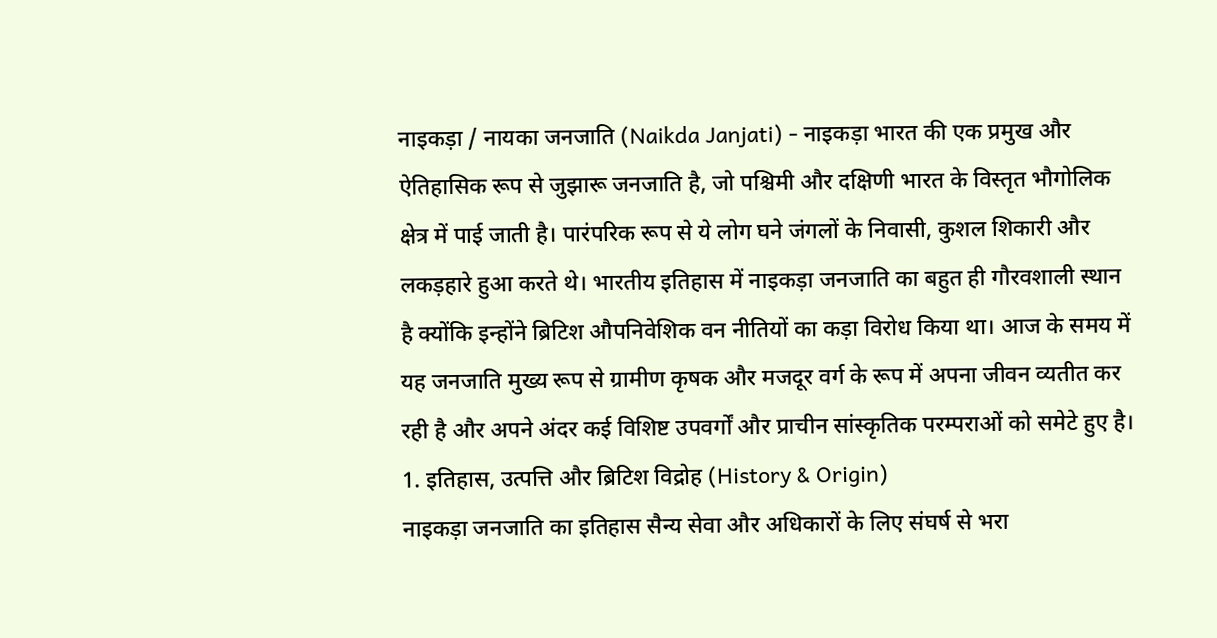नाइकड़ा / नायका जनजाति (Naikda Janjati) - नाइकड़ा भारत की एक प्रमुख और ऐतिहासिक रूप से जुझारू जनजाति है, जो पश्चिमी और दक्षिणी भारत के विस्तृत भौगोलिक क्षेत्र में पाई जाती है। पारंपरिक रूप से ये लोग घने जंगलों के निवासी, कुशल शिकारी और लकड़हारे हुआ करते थे। भारतीय इतिहास में नाइकड़ा जनजाति का बहुत ही गौरवशाली स्थान है क्योंकि इन्होंने ब्रिटिश औपनिवेशिक वन नीतियों का कड़ा विरोध किया था। आज के समय में यह जनजाति मुख्य रूप से ग्रामीण कृषक और मजदूर वर्ग के रूप में अपना जीवन व्यतीत कर रही है और अपने अंदर कई विशिष्ट उपवर्गों और प्राचीन सांस्कृतिक परम्पराओं को समेटे हुए है।
1. इतिहास, उत्पत्ति और ब्रिटिश विद्रोह (History & Origin)
नाइकड़ा जनजाति का इतिहास सैन्य सेवा और अधिकारों के लिए संघर्ष से भरा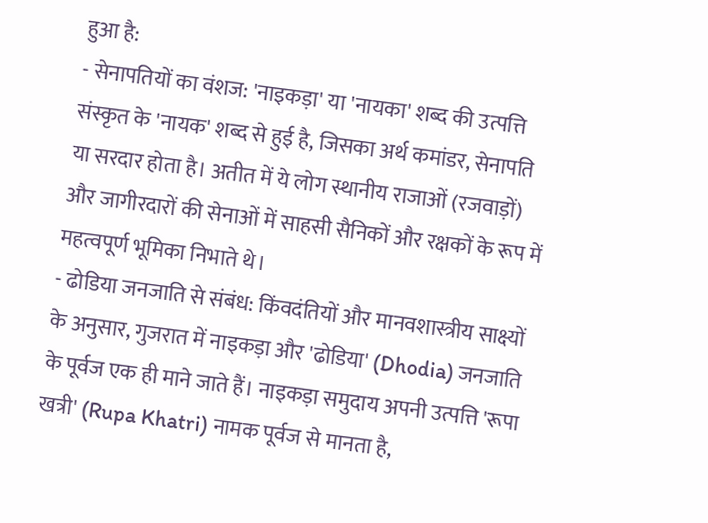हुआ है:
- सेनापतियों का वंशज: 'नाइकड़ा' या 'नायका' शब्द की उत्पत्ति संस्कृत के 'नायक' शब्द से हुई है, जिसका अर्थ कमांडर, सेनापति या सरदार होता है। अतीत में ये लोग स्थानीय राजाओं (रजवाड़ों) और जागीरदारों की सेनाओं में साहसी सैनिकों और रक्षकों के रूप में महत्वपूर्ण भूमिका निभाते थे।
- ढोडिया जनजाति से संबंध: किंवदंतियों और मानवशास्त्रीय साक्ष्यों के अनुसार, गुजरात में नाइकड़ा और 'ढोडिया' (Dhodia) जनजाति के पूर्वज एक ही माने जाते हैं। नाइकड़ा समुदाय अपनी उत्पत्ति 'रूपा खत्री' (Rupa Khatri) नामक पूर्वज से मानता है,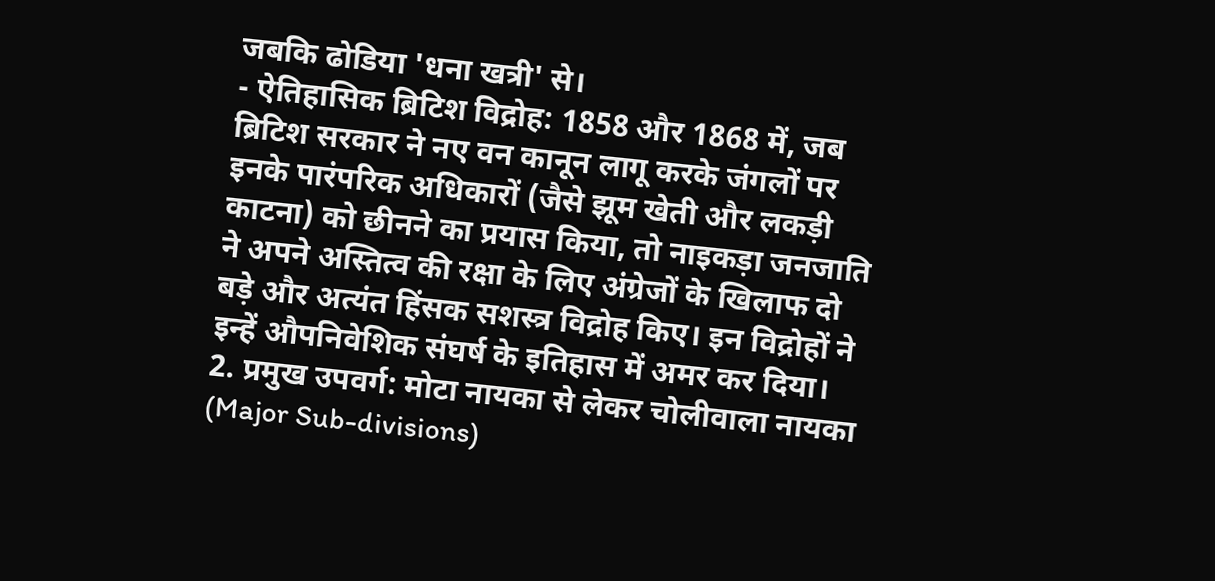जबकि ढोडिया 'धना खत्री' से।
- ऐतिहासिक ब्रिटिश विद्रोह: 1858 और 1868 में, जब ब्रिटिश सरकार ने नए वन कानून लागू करके जंगलों पर इनके पारंपरिक अधिकारों (जैसे झूम खेती और लकड़ी काटना) को छीनने का प्रयास किया, तो नाइकड़ा जनजाति ने अपने अस्तित्व की रक्षा के लिए अंग्रेजों के खिलाफ दो बड़े और अत्यंत हिंसक सशस्त्र विद्रोह किए। इन विद्रोहों ने इन्हें औपनिवेशिक संघर्ष के इतिहास में अमर कर दिया।
2. प्रमुख उपवर्ग: मोटा नायका से लेकर चोलीवाला नायका (Major Sub-divisions)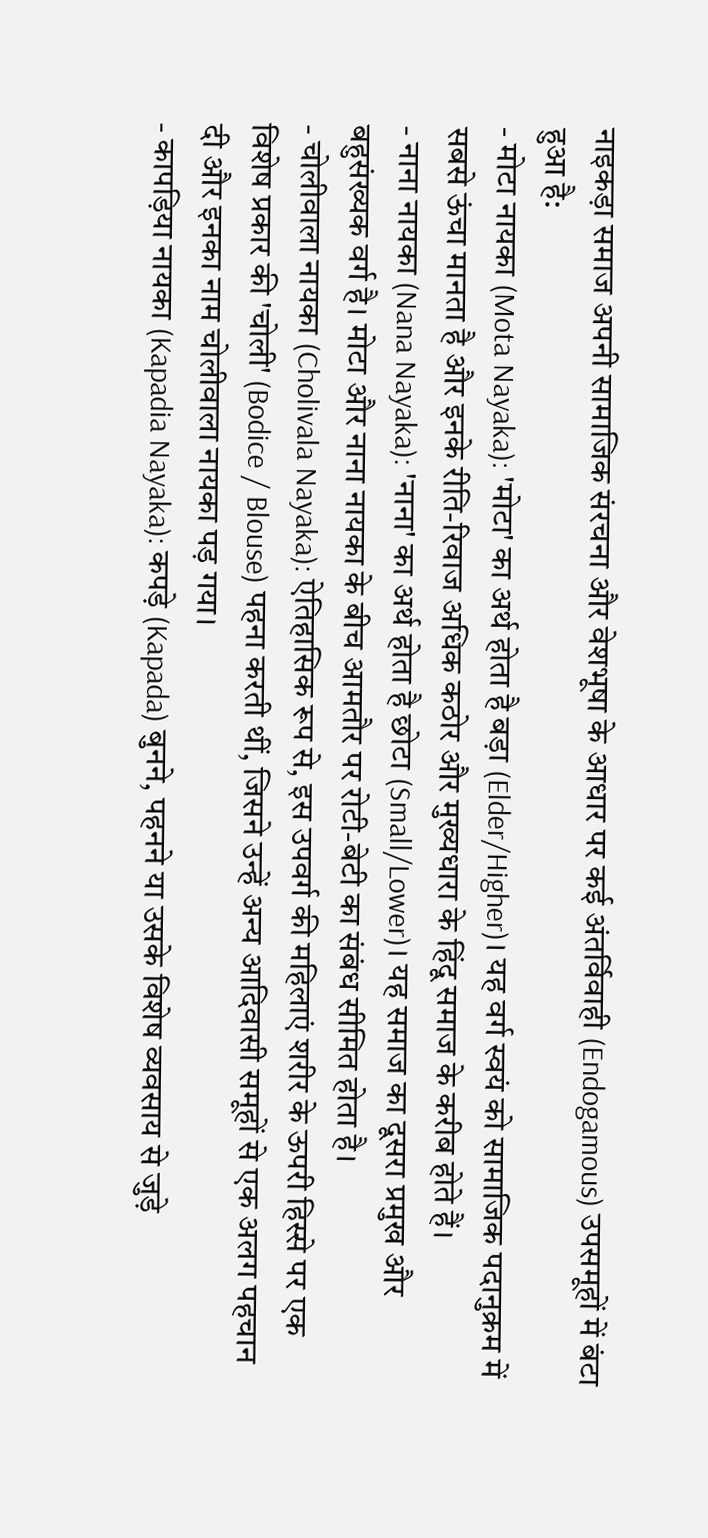नाइकड़ा समाज अपनी सामाजिक संरचना और वेशभूषा के आधार पर कई अंतर्विवाही (Endogamous) उपसमूहों में बंटा हुआ है:
- मोटा नायका (Mota Nayaka): 'मोटा' का अर्थ होता है बड़ा (Elder/Higher)। यह वर्ग स्वयं को सामाजिक पदानुक्रम में सबसे ऊंचा मानता है और इनके रीति-रिवाज अधिक कठोर और मुख्यधारा के हिंदू समाज के करीब होते हैं।
- नाना नायका (Nana Nayaka): 'नाना' का अर्थ होता है छोटा (Small/Lower)। यह समाज का दूसरा प्रमुख और बहुसंख्यक वर्ग है। मोटा और नाना नायका के बीच आमतौर पर रोटी-बेटी का संबंध सीमित होता है।
- चोलीवाला नायका (Cholivala Nayaka): ऐतिहासिक रूप से, इस उपवर्ग की महिलाएं शरीर के ऊपरी हिस्से पर एक विशेष प्रकार की 'चोली' (Bodice / Blouse) पहना करती थीं, जिसने उन्हें अन्य आदिवासी समूहों से एक अलग पहचान दी और इनका नाम चोलीवाला नायका पड़ गया।
- कापड़िया नायका (Kapadia Nayaka): कपड़े (Kapada) बुनने, पहनने या उसके विशेष व्यवसाय से जुड़े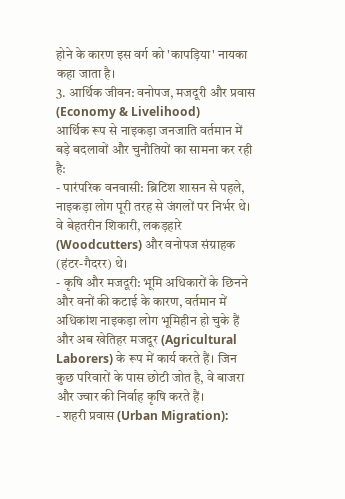होने के कारण इस वर्ग को 'कापड़िया' नायका कहा जाता है।
3. आर्थिक जीवन: वनोपज, मजदूरी और प्रवास (Economy & Livelihood)
आर्थिक रूप से नाइकड़ा जनजाति वर्तमान में बड़े बदलावों और चुनौतियों का सामना कर रही है:
- पारंपरिक वनवासी: ब्रिटिश शासन से पहले, नाइकड़ा लोग पूरी तरह से जंगलों पर निर्भर थे। वे बेहतरीन शिकारी, लकड़हारे (Woodcutters) और वनोपज संग्राहक (हंटर-गैदरर) थे।
- कृषि और मजदूरी: भूमि अधिकारों के छिनने और वनों की कटाई के कारण, वर्तमान में अधिकांश नाइकड़ा लोग भूमिहीन हो चुके हैं और अब खेतिहर मजदूर (Agricultural Laborers) के रूप में कार्य करते हैं। जिन कुछ परिवारों के पास छोटी जोत है, वे बाजरा और ज्वार की निर्वाह कृषि करते हैं।
- शहरी प्रवास (Urban Migration):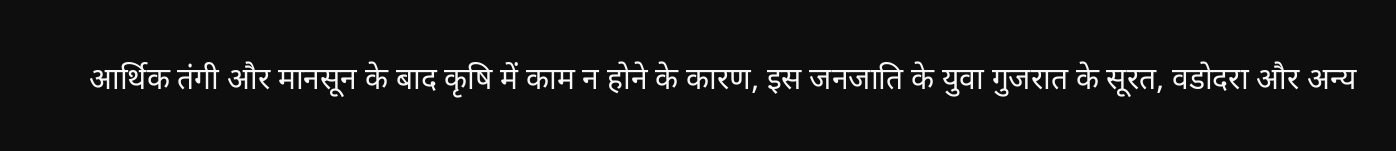आर्थिक तंगी और मानसून के बाद कृषि में काम न होने के कारण, इस जनजाति के युवा गुजरात के सूरत, वडोदरा और अन्य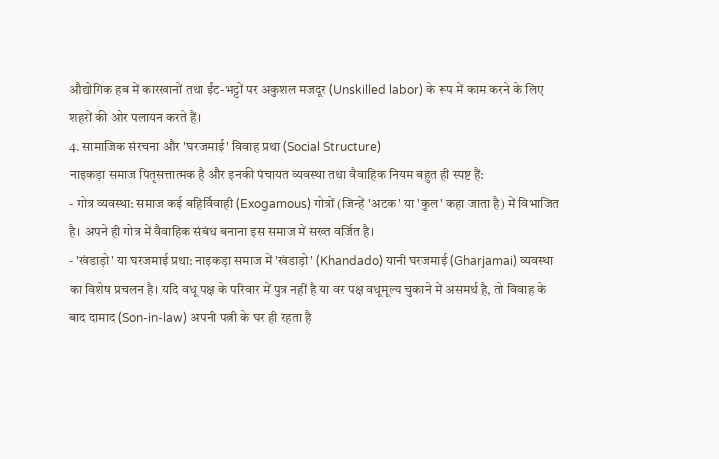औद्योगिक हब में कारखानों तथा ईंट-भट्टों पर अकुशल मजदूर (Unskilled labor) के रूप में काम करने के लिए शहरों की ओर पलायन करते हैं।
4. सामाजिक संरचना और 'घरजमाई' विवाह प्रथा (Social Structure)
नाइकड़ा समाज पितृसत्तात्मक है और इनकी पंचायत व्यवस्था तथा वैवाहिक नियम बहुत ही स्पष्ट हैं:
- गोत्र व्यवस्था: समाज कई बहिर्विवाही (Exogamous) गोत्रों (जिन्हें 'अटक' या 'कुल' कहा जाता है) में विभाजित है। अपने ही गोत्र में वैवाहिक संबंध बनाना इस समाज में सख्त वर्जित है।
- 'खंडाड़ो' या घरजमाई प्रथा: नाइकड़ा समाज में 'खंडाड़ो' (Khandado) यानी घरजमाई (Gharjamai) व्यवस्था का विशेष प्रचलन है। यदि वधू पक्ष के परिवार में पुत्र नहीं है या वर पक्ष वधूमूल्य चुकाने में असमर्थ है, तो विवाह के बाद दामाद (Son-in-law) अपनी पत्नी के घर ही रहता है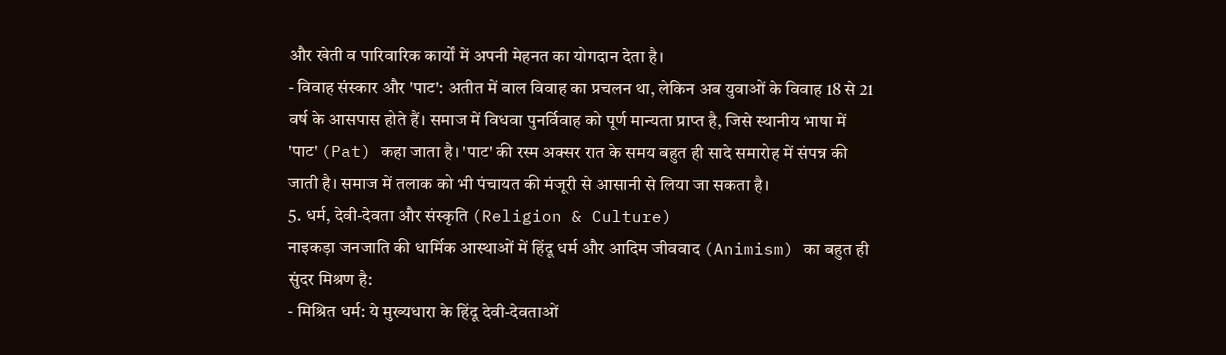और खेती व पारिवारिक कार्यों में अपनी मेहनत का योगदान देता है।
- विवाह संस्कार और 'पाट': अतीत में बाल विवाह का प्रचलन था, लेकिन अब युवाओं के विवाह 18 से 21 वर्ष के आसपास होते हैं। समाज में विधवा पुनर्विवाह को पूर्ण मान्यता प्राप्त है, जिसे स्थानीय भाषा में 'पाट' (Pat) कहा जाता है। 'पाट' की रस्म अक्सर रात के समय बहुत ही सादे समारोह में संपन्न की जाती है। समाज में तलाक को भी पंचायत की मंजूरी से आसानी से लिया जा सकता है।
5. धर्म, देवी-देवता और संस्कृति (Religion & Culture)
नाइकड़ा जनजाति की धार्मिक आस्थाओं में हिंदू धर्म और आदिम जीववाद (Animism) का बहुत ही सुंदर मिश्रण है:
- मिश्रित धर्म: ये मुख्यधारा के हिंदू देवी-देवताओं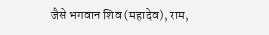जैसे भगवान शिव (महादेव), राम,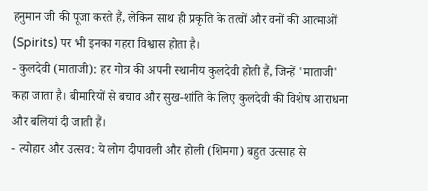हनुमान जी की पूजा करते हैं, लेकिन साथ ही प्रकृति के तत्वों और वनों की आत्माओं (Spirits) पर भी इनका गहरा विश्वास होता है।
- कुलदेवी (माताजी): हर गोत्र की अपनी स्थानीय कुलदेवी होती हैं, जिन्हें 'माताजी' कहा जाता है। बीमारियों से बचाव और सुख-शांति के लिए कुलदेवी की विशेष आराधना और बलियां दी जाती हैं।
- त्योहार और उत्सव: ये लोग दीपावली और होली (शिमगा) बहुत उत्साह से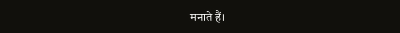मनाते हैं।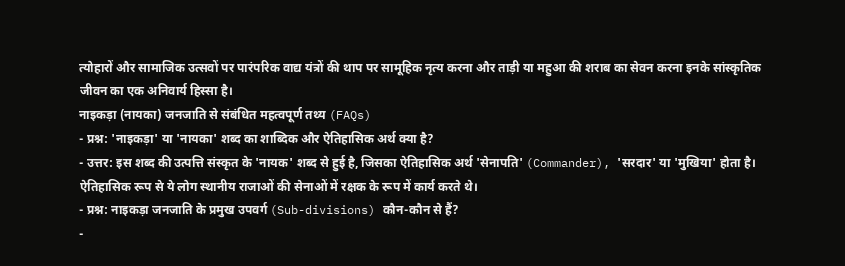त्योहारों और सामाजिक उत्सवों पर पारंपरिक वाद्य यंत्रों की थाप पर सामूहिक नृत्य करना और ताड़ी या महुआ की शराब का सेवन करना इनके सांस्कृतिक जीवन का एक अनिवार्य हिस्सा है।
नाइकड़ा (नायका) जनजाति से संबंधित महत्वपूर्ण तथ्य (FAQs)
- प्रश्न: 'नाइकड़ा' या 'नायका' शब्द का शाब्दिक और ऐतिहासिक अर्थ क्या है?
- उत्तर: इस शब्द की उत्पत्ति संस्कृत के 'नायक' शब्द से हुई है, जिसका ऐतिहासिक अर्थ 'सेनापति' (Commander), 'सरदार' या 'मुखिया' होता है। ऐतिहासिक रूप से ये लोग स्थानीय राजाओं की सेनाओं में रक्षक के रूप में कार्य करते थे।
- प्रश्न: नाइकड़ा जनजाति के प्रमुख उपवर्ग (Sub-divisions) कौन-कौन से हैं?
-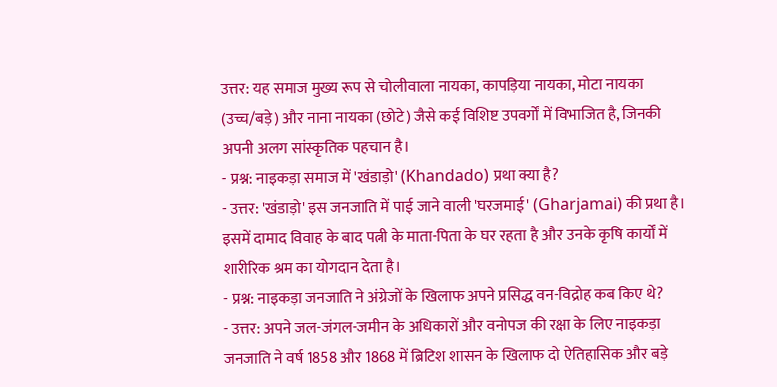उत्तर: यह समाज मुख्य रूप से चोलीवाला नायका, कापड़िया नायका, मोटा नायका (उच्च/बड़े) और नाना नायका (छोटे) जैसे कई विशिष्ट उपवर्गों में विभाजित है, जिनकी अपनी अलग सांस्कृतिक पहचान है।
- प्रश्न: नाइकड़ा समाज में 'खंडाड़ो' (Khandado) प्रथा क्या है?
- उत्तर: 'खंडाड़ो' इस जनजाति में पाई जाने वाली 'घरजमाई' (Gharjamai) की प्रथा है। इसमें दामाद विवाह के बाद पत्नी के माता-पिता के घर रहता है और उनके कृषि कार्यों में शारीरिक श्रम का योगदान देता है।
- प्रश्न: नाइकड़ा जनजाति ने अंग्रेजों के खिलाफ अपने प्रसिद्ध वन-विद्रोह कब किए थे?
- उत्तर: अपने जल-जंगल-जमीन के अधिकारों और वनोपज की रक्षा के लिए नाइकड़ा जनजाति ने वर्ष 1858 और 1868 में ब्रिटिश शासन के खिलाफ दो ऐतिहासिक और बड़े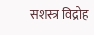सशस्त्र विद्रोह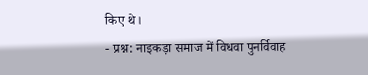किए थे।
- प्रश्न: नाइकड़ा समाज में विधवा पुनर्विवाह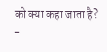को क्या कहा जाता है?
-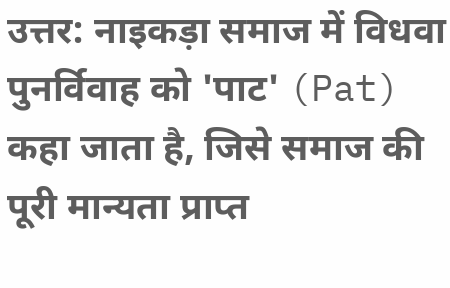उत्तर: नाइकड़ा समाज में विधवा पुनर्विवाह को 'पाट' (Pat) कहा जाता है, जिसे समाज की पूरी मान्यता प्राप्त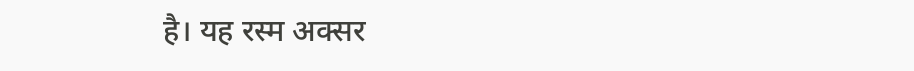है। यह रस्म अक्सर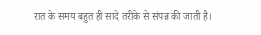रात के समय बहुत ही सादे तरीके से संपन्न की जाती है।